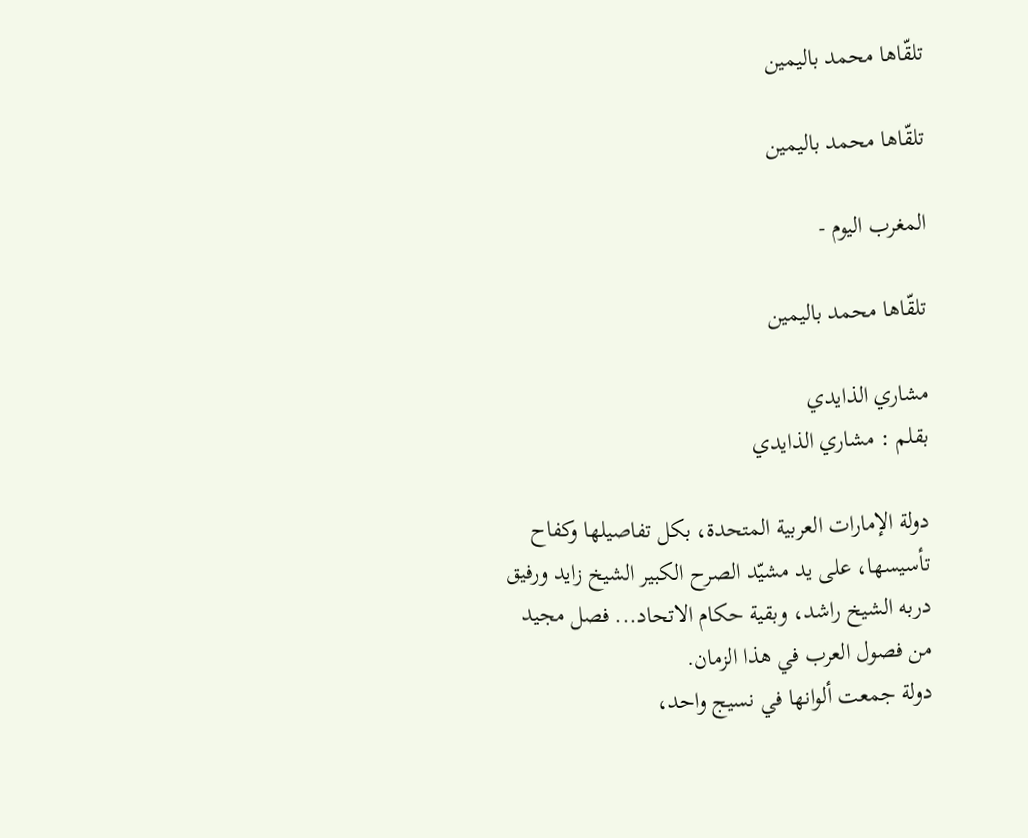تلقّاها محمد باليمين

تلقّاها محمد باليمين

المغرب اليوم -

تلقّاها محمد باليمين

مشاري الذايدي
بقلم : مشاري الذايدي

دولة الإمارات العربية المتحدة، بكل تفاصيلها وكفاح تأسيسها، على يد مشيّد الصرح الكبير الشيخ زايد ورفيق دربه الشيخ راشد، وبقية حكام الاتحاد... فصل مجيد من فصول العرب في هذا الزمان.
دولة جمعت ألوانها في نسيج واحد،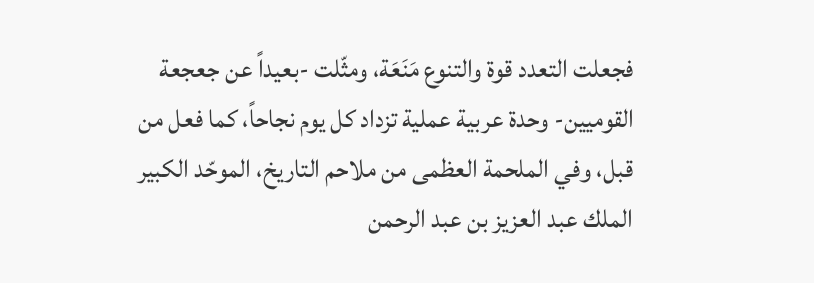فجعلت التعدد قوة والتنوع مَنَعَة، ومثّلت -بعيداً عن جعجعة القوميين- وحدة عربية عملية تزداد كل يوم نجاحاً، كما فعل من قبل، وفي الملحمة العظمى من ملاحم التاريخ، الموحّد الكبير الملك عبد العزيز بن عبد الرحمن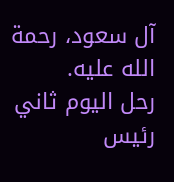آل سعود، رحمة الله عليه.
رحل اليوم ثاني رئيس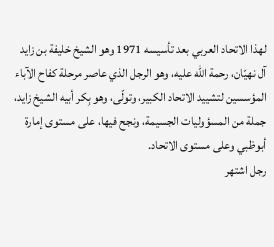لهذا الاتحاد العربي بعد تأسيسه 1971 وهو الشيخ خليفة بن زايد آل نهيّان، رحمة الله عليه، وهو الرجل الذي عاصر مرحلة كفاح الآباء المؤسسين لتشييد الاتحاد الكبير، وتولّى، وهو بِكر أبيه الشيخ زايد، جملة من المسؤوليات الجسيمة، ونجح فيها، على مستوى إمارة أبوظبي وعلى مستوى الاتحاد.
رجل اشتهر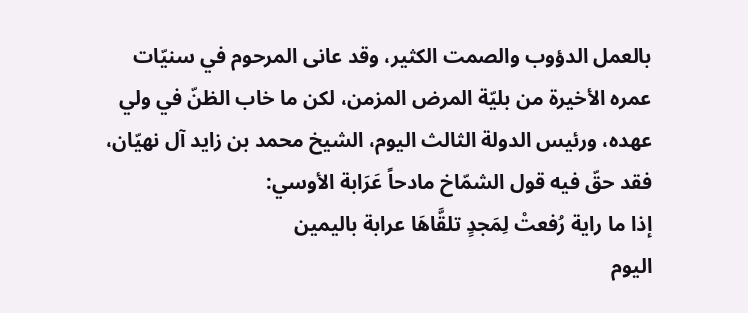بالعمل الدؤوب والصمت الكثير، وقد عانى المرحوم في سنيّات عمره الأخيرة من بليّة المرض المزمن، لكن ما خاب الظنّ في ولي عهده، ورئيس الدولة الثالث اليوم، الشيخ محمد بن زايد آل نهيّان، فقد حقّ فيه قول الشمّاخ مادحاً عَرَابة الأوسي:
إذا ما راية رُفعتْ لِمَجدٍ تلقَّاهَا عرابة باليمين
اليوم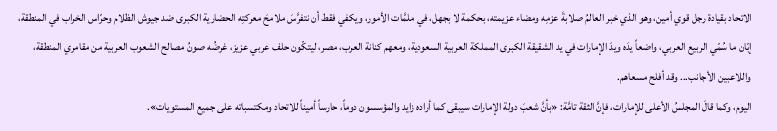الاتحاد بقيادة رجل قوي أمين، وهو الذي خبر العالمُ صلابةَ عزمِه ومضاء عزيمته، بحكمة لا بجهل، في ملمَّات الأمور، ويكفي فقط أن نتفرَّسَ ملامحَ معركتِه الحضارية الكبرى ضد جيوش الظلام وحرّاس الخراب في المنطقة، إبّان ما سُمّي الربيع العربي، واضعاً يدَه ويدَ الإمارات في يد الشقيقة الكبرى المملكة العربية السعودية، ومعهم كنانة العرب، مصر، ليتكّون حلف عربي عزيز، غرضُه صونُ مصالح الشعوب العربية من مقامري المنطقة، واللاعبين الأجانب... وقد أفلح مسعاهم.
اليوم، وكما قالَ المجلسُ الأعلى للإمارات، فإنَّ الثقة تامَّة: «بأنَّ شعبَ دولة الإمارات سيبقى كما أراده زايد والمؤسسون دوماً، حارساً أميناً للاتحاد ومكتسباته على جميع المستويات».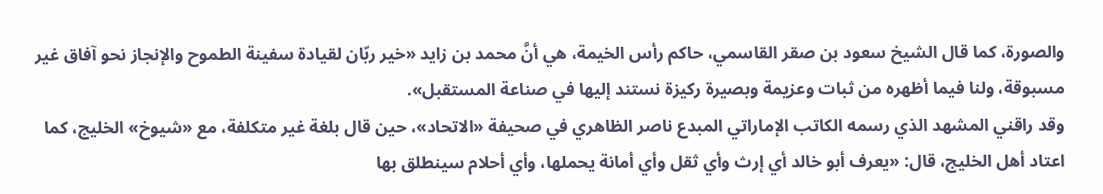والصورة، كما قال الشيخ سعود بن صقر القاسمي، حاكم رأس الخيمة، هي أنَّ محمد بن زايد «خير ربّان لقيادة سفينة الطموح والإنجاز نحو آفاق غير مسبوقة، ولنا فيما أظهره من ثبات وعزيمة وبصيرة ركيزة نستند إليها في صناعة المستقبل».
وقد راقني المشهد الذي رسمه الكاتب الإماراتي المبدع ناصر الظاهري في صحيفة «الاتحاد»، حين قال بلغة غير متكلفة، مع «شيوخ» الخليج، كما اعتاد أهل الخليج، قال: «يعرف أبو خالد أي إرث وأي ثقل وأي أمانة يحملها، وأي أحلام سينطلق بها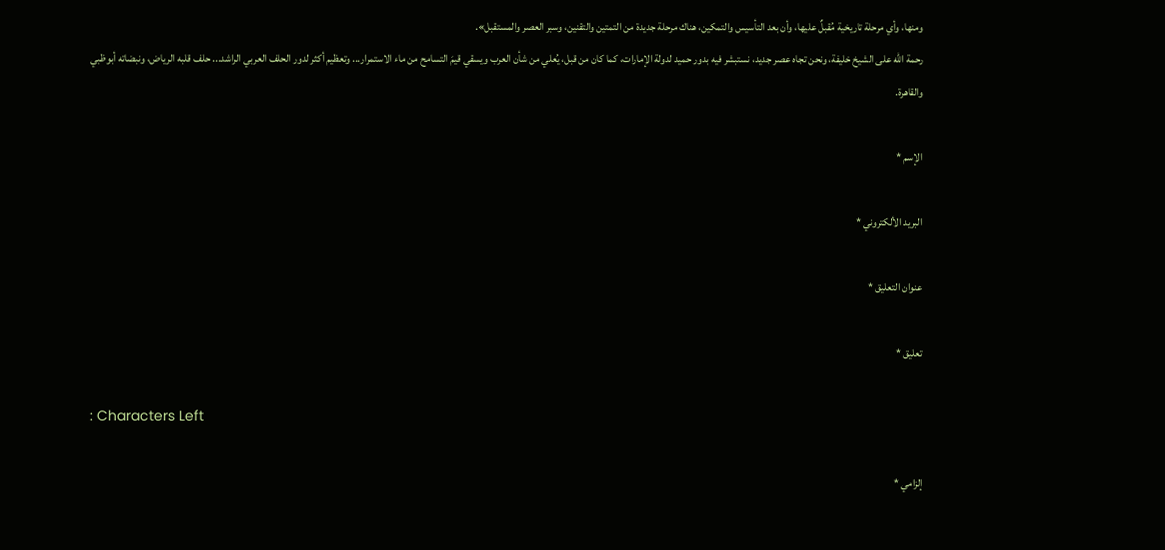ومنها، وأي مرحلة تاريخية مُقبلٌ عليها، وأن بعد التأسيس والتمكين، هناك مرحلة جديدة من التمتين والتقنين، وسبر العصر والمستقبل».
رحمة الله على الشيخ خليفة، ونحن تجاه عصر جديد، نستبشر فيه بدور حميد لدولة الإمارات، كما كان من قبل، يُعلي من شأن العرب ويسقي قيمَ التسامح من ماء الاستمرار... وتعظيم أكثر لدور الحلف العربي الراشد... حلف قلبه الرياض، ونبضاته أبوظبي والقاهرة.

الإسم *

البريد الألكتروني *

عنوان التعليق *

تعليق *

: Characters Left

إلزامي *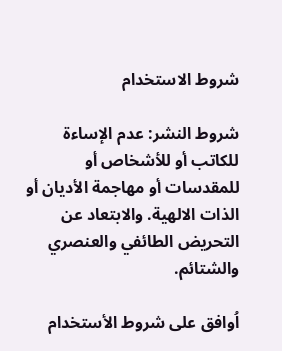شروط الاستخدام

شروط النشر: عدم الإساءة للكاتب أو للأشخاص أو للمقدسات أو مهاجمة الأديان أو الذات الالهية. والابتعاد عن التحريض الطائفي والعنصري والشتائم.

اُوافق على شروط الأستخدام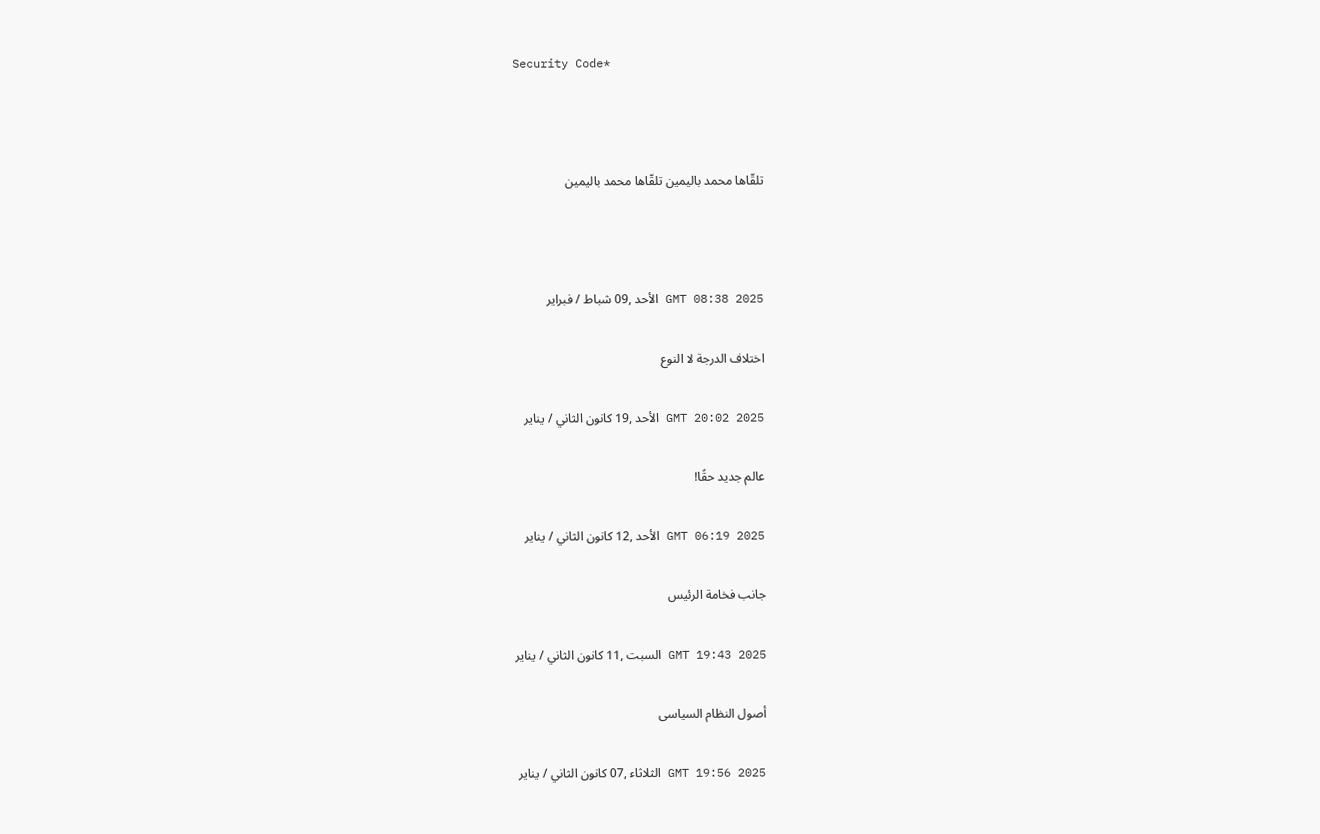Security Code*



تلقّاها محمد باليمين تلقّاها محمد باليمين



GMT 08:38 2025 الأحد ,09 شباط / فبراير

اختلاف الدرجة لا النوع

GMT 20:02 2025 الأحد ,19 كانون الثاني / يناير

عالم جديد حقًا!

GMT 06:19 2025 الأحد ,12 كانون الثاني / يناير

جانب فخامة الرئيس

GMT 19:43 2025 السبت ,11 كانون الثاني / يناير

أصول النظام السياسى

GMT 19:56 2025 الثلاثاء ,07 كانون الثاني / يناير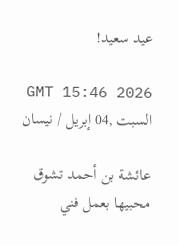عيد سعيد!

GMT 15:46 2026 السبت ,04 إبريل / نيسان

عائشة بن أحمد تشوق محبيها بعمل فني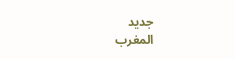جديد
المغرب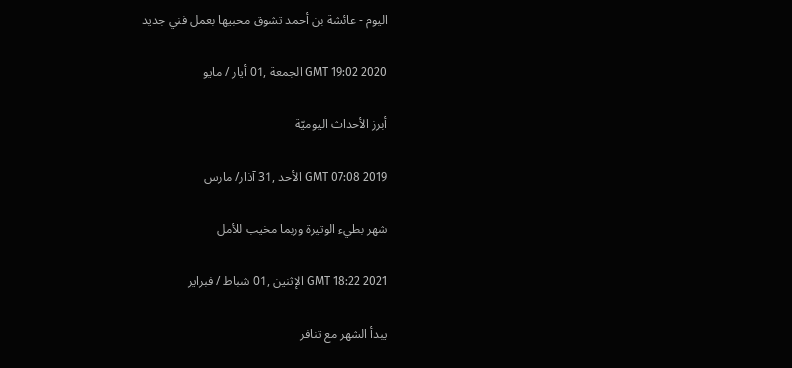اليوم - عائشة بن أحمد تشوق محبيها بعمل فني جديد

GMT 19:02 2020 الجمعة ,01 أيار / مايو

أبرز الأحداث اليوميّة

GMT 07:08 2019 الأحد ,31 آذار/ مارس

شهر بطيء الوتيرة وربما مخيب للأمل

GMT 18:22 2021 الإثنين ,01 شباط / فبراير

يبدأ الشهر مع تنافر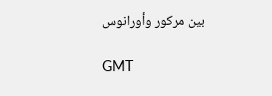بين مركور وأورانوس

GMT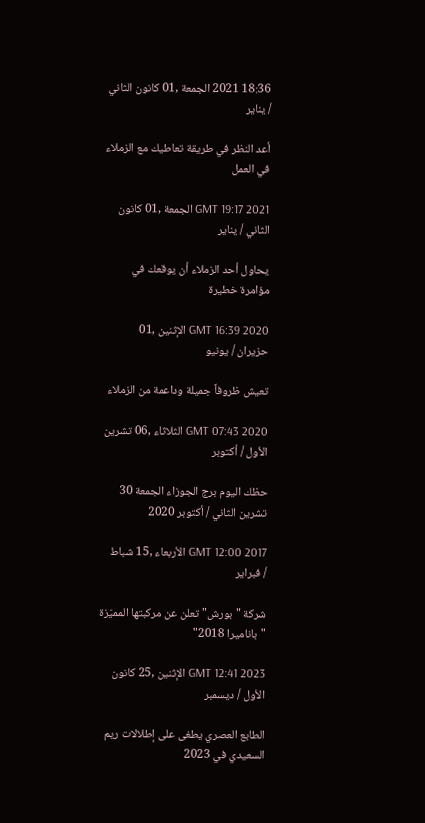18:36 2021 الجمعة ,01 كانون الثاني / يناير

أعد النظر في طريقة تعاطيك مع الزملاء في العمل

GMT 19:17 2021 الجمعة ,01 كانون الثاني / يناير

يحاول أحد الزملاء أن يوقعك في مؤامرة خطيرة

GMT 16:39 2020 الإثنين ,01 حزيران / يونيو

تعيش ظروفاً جميلة وداعمة من الزملاء

GMT 07:43 2020 الثلاثاء ,06 تشرين الأول / أكتوبر

حظك اليوم برج الجوزاء الجمعة 30 تشرين الثاني / أكتوبر 2020

GMT 12:00 2017 الأربعاء ,15 شباط / فبراير

شركة "بورش" تعلن عن مركبتها المميّزة "باناميرا 2018"

GMT 12:41 2023 الإثنين ,25 كانون الأول / ديسمبر

الطابع العصري يطغى على إطلالات ريم السعيدي في 2023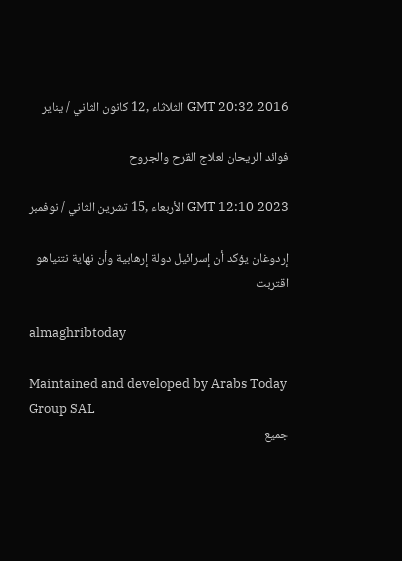GMT 20:32 2016 الثلاثاء ,12 كانون الثاني / يناير

فوائد الريحان لعلاج القرح والجروح

GMT 12:10 2023 الأربعاء ,15 تشرين الثاني / نوفمبر

إردوغان يؤكد أن إسرائيل دولة إرهابية وأن نهاية نتنياهو اقتربت

almaghribtoday

Maintained and developed by Arabs Today Group SAL
جميع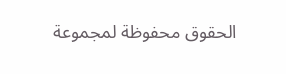الحقوق محفوظة لمجموعة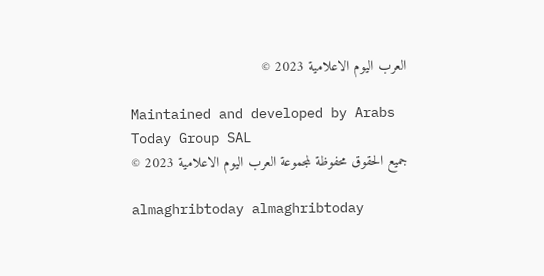العرب اليوم الاعلامية 2023 ©

Maintained and developed by Arabs Today Group SAL
جميع الحقوق محفوظة لمجموعة العرب اليوم الاعلامية 2023 ©

almaghribtoday almaghribtoday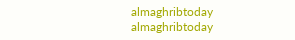almaghribtoday almaghribtoday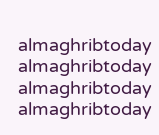almaghribtoday almaghribtoday almaghribtoday
almaghribtoday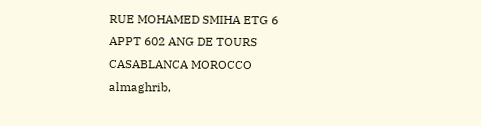RUE MOHAMED SMIHA ETG 6 APPT 602 ANG DE TOURS CASABLANCA MOROCCO
almaghrib,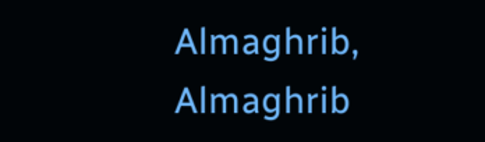Almaghrib, Almaghrib